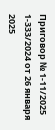Приговор № 1-11/2025 1-333/2024 от 26 января 2025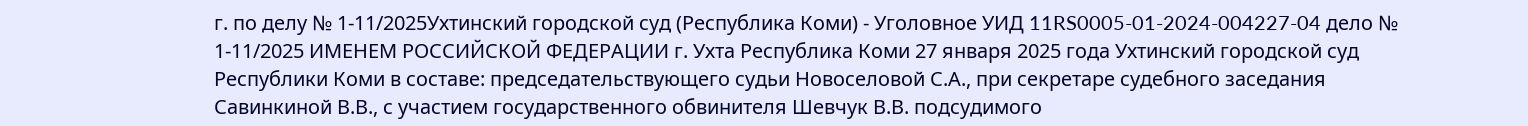г. по делу № 1-11/2025Ухтинский городской суд (Республика Коми) - Уголовное УИД 11RS0005-01-2024-004227-04 дело № 1-11/2025 ИМЕНЕМ РОССИЙСКОЙ ФЕДЕРАЦИИ г. Ухта Республика Коми 27 января 2025 года Ухтинский городской суд Республики Коми в составе: председательствующего судьи Новоселовой С.А., при секретаре судебного заседания Савинкиной В.В., с участием государственного обвинителя Шевчук В.В. подсудимого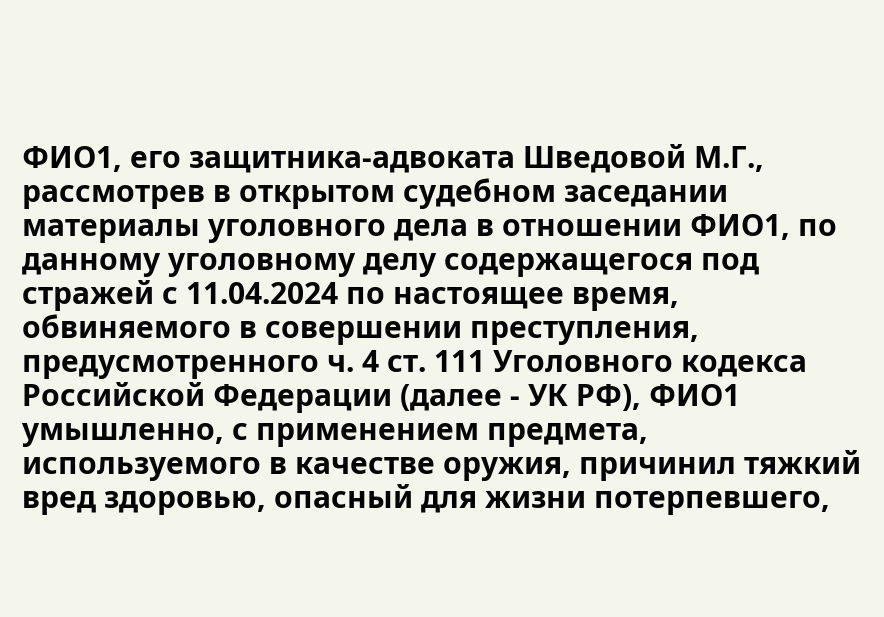ФИО1, его защитника-адвоката Шведовой М.Г., рассмотрев в открытом судебном заседании материалы уголовного дела в отношении ФИО1, по данному уголовному делу содержащегося под стражей с 11.04.2024 по настоящее время, обвиняемого в совершении преступления, предусмотренного ч. 4 ст. 111 Уголовного кодекса Российской Федерации (далее - УК РФ), ФИО1 умышленно, с применением предмета, используемого в качестве оружия, причинил тяжкий вред здоровью, опасный для жизни потерпевшего,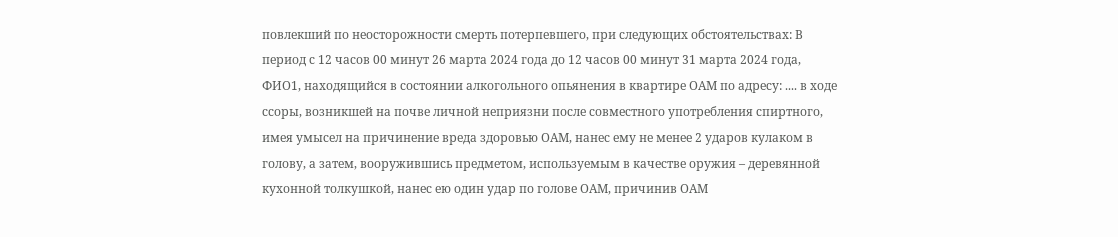повлекший по неосторожности смерть потерпевшего, при следующих обстоятельствах: В период с 12 часов 00 минут 26 марта 2024 года до 12 часов 00 минут 31 марта 2024 года, ФИО1, находящийся в состоянии алкогольного опьянения в квартире ОАМ по адресу: .... в ходе ссоры, возникшей на почве личной неприязни после совместного употребления спиртного, имея умысел на причинение вреда здоровью ОАМ, нанес ему не менее 2 ударов кулаком в голову, а затем, вооружившись предметом, используемым в качестве оружия – деревянной кухонной толкушкой, нанес ею один удар по голове ОАМ, причинив ОАМ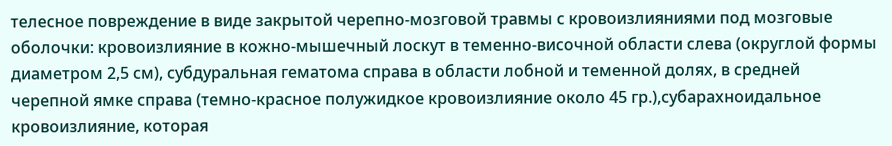телесное повреждение в виде закрытой черепно-мозговой травмы с кровоизлияниями под мозговые оболочки: кровоизлияние в кожно-мышечный лоскут в теменно-височной области слева (округлой формы диаметром 2,5 см), субдуральная гематома справа в области лобной и теменной долях, в средней черепной ямке справа (темно-красное полужидкое кровоизлияние около 45 гр.),субарахноидальное кровоизлияние, которая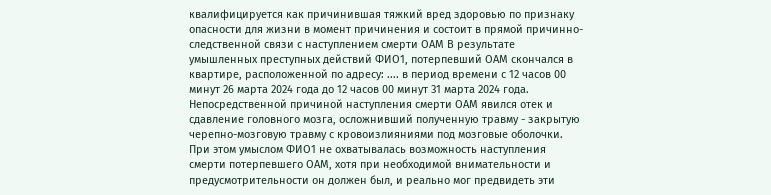квалифицируется как причинившая тяжкий вред здоровью по признаку опасности для жизни в момент причинения и состоит в прямой причинно-следственной связи с наступлением смерти ОАМ В результате умышленных преступных действий ФИО1, потерпевший ОАМ скончался в квартире, расположенной по адресу: .... в период времени с 12 часов 00 минут 26 марта 2024 года до 12 часов 00 минут 31 марта 2024 года. Непосредственной причиной наступления смерти ОАМ явился отек и сдавление головного мозга, осложнивший полученную травму - закрытую черепно-мозговую травму с кровоизлияниями под мозговые оболочки. При этом умыслом ФИО1 не охватывалась возможность наступления смерти потерпевшего ОАМ, хотя при необходимой внимательности и предусмотрительности он должен был, и реально мог предвидеть эти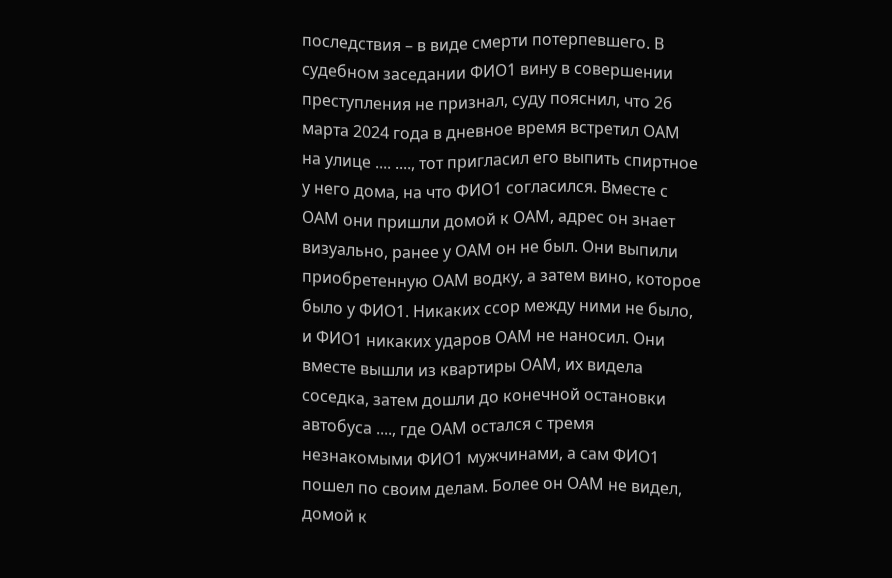последствия – в виде смерти потерпевшего. В судебном заседании ФИО1 вину в совершении преступления не признал, суду пояснил, что 26 марта 2024 года в дневное время встретил ОАМ на улице .... ...., тот пригласил его выпить спиртное у него дома, на что ФИО1 согласился. Вместе с ОАМ они пришли домой к ОАМ, адрес он знает визуально, ранее у ОАМ он не был. Они выпили приобретенную ОАМ водку, а затем вино, которое было у ФИО1. Никаких ссор между ними не было, и ФИО1 никаких ударов ОАМ не наносил. Они вместе вышли из квартиры ОАМ, их видела соседка, затем дошли до конечной остановки автобуса ...., где ОАМ остался с тремя незнакомыми ФИО1 мужчинами, а сам ФИО1 пошел по своим делам. Более он ОАМ не видел, домой к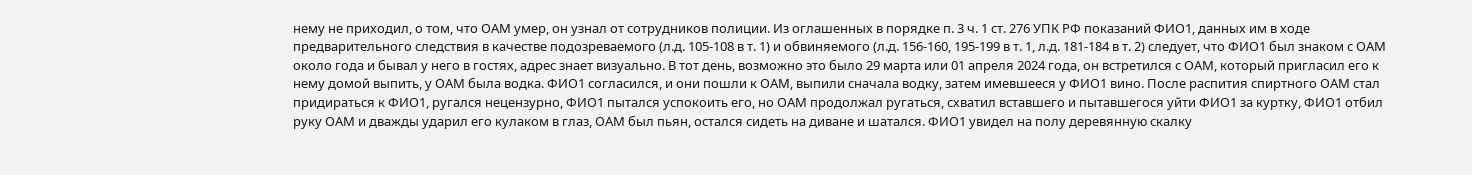нему не приходил, о том, что ОАМ умер, он узнал от сотрудников полиции. Из оглашенных в порядке п. 3 ч. 1 ст. 276 УПК РФ показаний ФИО1, данных им в ходе предварительного следствия в качестве подозреваемого (л.д. 105-108 в т. 1) и обвиняемого (л.д. 156-160, 195-199 в т. 1, л.д. 181-184 в т. 2) следует, что ФИО1 был знаком с ОАМ около года и бывал у него в гостях, адрес знает визуально. В тот день, возможно это было 29 марта или 01 апреля 2024 года, он встретился с ОАМ, который пригласил его к нему домой выпить, у ОАМ была водка. ФИО1 согласился, и они пошли к ОАМ, выпили сначала водку, затем имевшееся у ФИО1 вино. После распития спиртного ОАМ стал придираться к ФИО1, ругался нецензурно, ФИО1 пытался успокоить его, но ОАМ продолжал ругаться, схватил вставшего и пытавшегося уйти ФИО1 за куртку, ФИО1 отбил руку ОАМ и дважды ударил его кулаком в глаз, ОАМ был пьян, остался сидеть на диване и шатался. ФИО1 увидел на полу деревянную скалку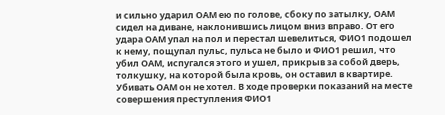и сильно ударил ОАМ ею по голове, сбоку по затылку, ОАМ сидел на диване, наклонившись лицом вниз вправо. От его удара ОАМ упал на пол и перестал шевелиться, ФИО1 подошел к нему, пощупал пульс, пульса не было и ФИО1 решил, что убил ОАМ, испугался этого и ушел, прикрыв за собой дверь, толкушку, на которой была кровь, он оставил в квартире. Убивать ОАМ он не хотел. В ходе проверки показаний на месте совершения преступления ФИО1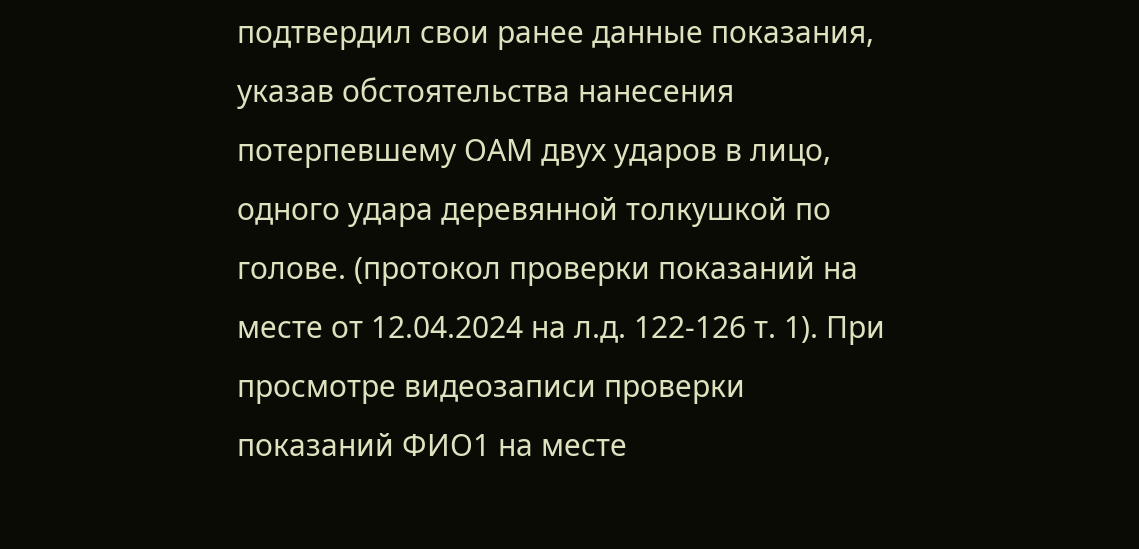подтвердил свои ранее данные показания, указав обстоятельства нанесения потерпевшему ОАМ двух ударов в лицо, одного удара деревянной толкушкой по голове. (протокол проверки показаний на месте от 12.04.2024 на л.д. 122-126 т. 1). При просмотре видеозаписи проверки показаний ФИО1 на месте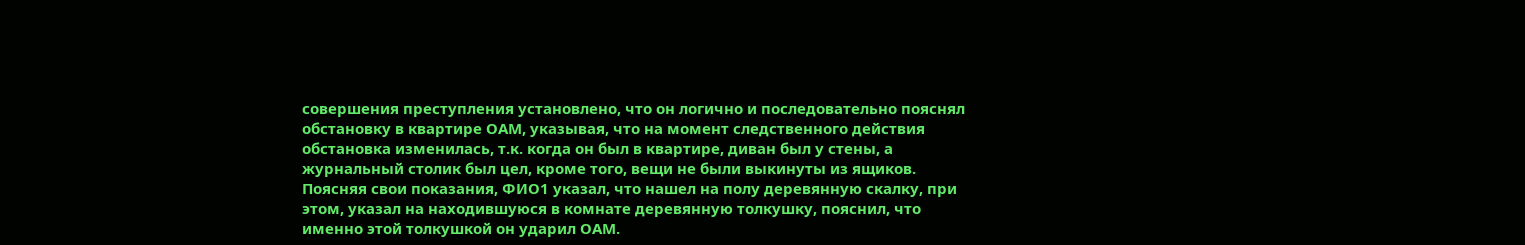совершения преступления установлено, что он логично и последовательно пояснял обстановку в квартире ОАМ, указывая, что на момент следственного действия обстановка изменилась, т.к. когда он был в квартире, диван был у стены, а журнальный столик был цел, кроме того, вещи не были выкинуты из ящиков. Поясняя свои показания, ФИО1 указал, что нашел на полу деревянную скалку, при этом, указал на находившуюся в комнате деревянную толкушку, пояснил, что именно этой толкушкой он ударил ОАМ.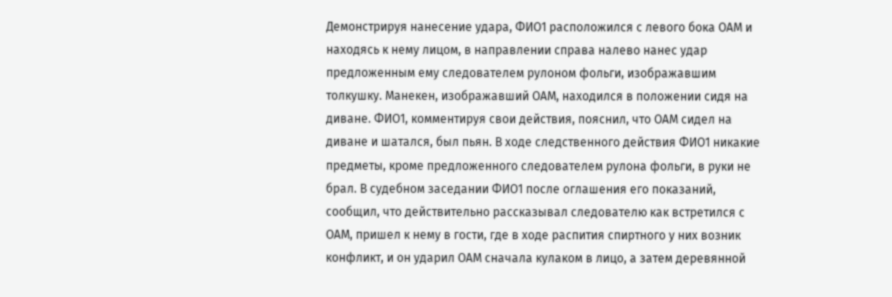Демонстрируя нанесение удара, ФИО1 расположился с левого бока ОАМ и находясь к нему лицом, в направлении справа налево нанес удар предложенным ему следователем рулоном фольги, изображавшим толкушку. Манекен, изображавший ОАМ, находился в положении сидя на диване. ФИО1, комментируя свои действия, пояснил, что ОАМ сидел на диване и шатался, был пьян. В ходе следственного действия ФИО1 никакие предметы, кроме предложенного следователем рулона фольги, в руки не брал. В судебном заседании ФИО1 после оглашения его показаний, сообщил, что действительно рассказывал следователю как встретился с ОАМ, пришел к нему в гости, где в ходе распития спиртного у них возник конфликт, и он ударил ОАМ сначала кулаком в лицо, а затем деревянной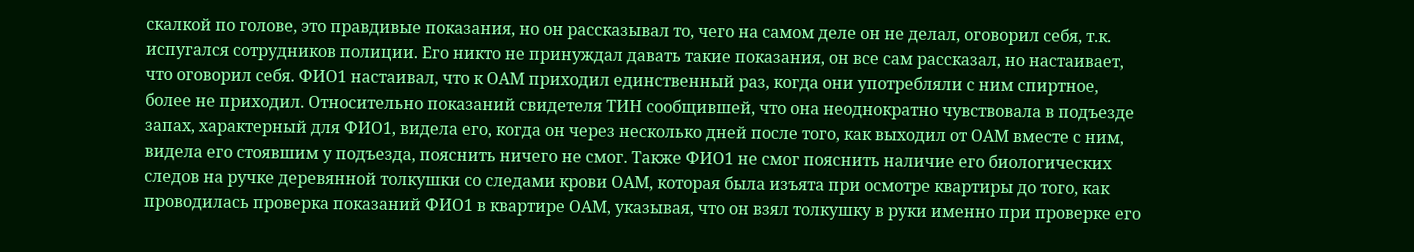скалкой по голове, это правдивые показания, но он рассказывал то, чего на самом деле он не делал, оговорил себя, т.к. испугался сотрудников полиции. Его никто не принуждал давать такие показания, он все сам рассказал, но настаивает, что оговорил себя. ФИО1 настаивал, что к ОАМ приходил единственный раз, когда они употребляли с ним спиртное, более не приходил. Относительно показаний свидетеля ТИН сообщившей, что она неоднократно чувствовала в подъезде запах, характерный для ФИО1, видела его, когда он через несколько дней после того, как выходил от ОАМ вместе с ним, видела его стоявшим у подъезда, пояснить ничего не смог. Также ФИО1 не смог пояснить наличие его биологических следов на ручке деревянной толкушки со следами крови ОАМ, которая была изъята при осмотре квартиры до того, как проводилась проверка показаний ФИО1 в квартире ОАМ, указывая, что он взял толкушку в руки именно при проверке его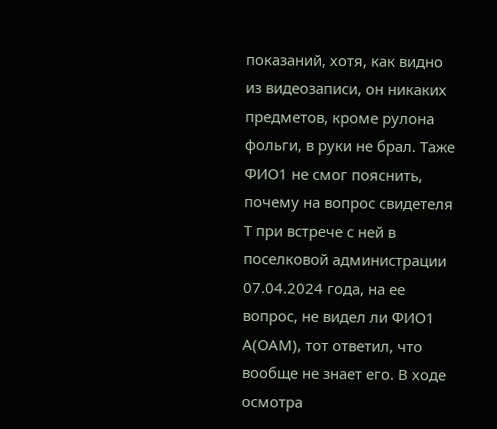показаний, хотя, как видно из видеозаписи, он никаких предметов, кроме рулона фольги, в руки не брал. Таже ФИО1 не смог пояснить, почему на вопрос свидетеля Т при встрече с ней в поселковой администрации 07.04.2024 года, на ее вопрос, не видел ли ФИО1 А(ОАМ), тот ответил, что вообще не знает его. В ходе осмотра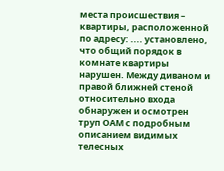места происшествия – квартиры, расположенной по адресу: .... установлено, что общий порядок в комнате квартиры нарушен. Между диваном и правой ближней стеной относительно входа обнаружен и осмотрен труп ОАМ с подробным описанием видимых телесных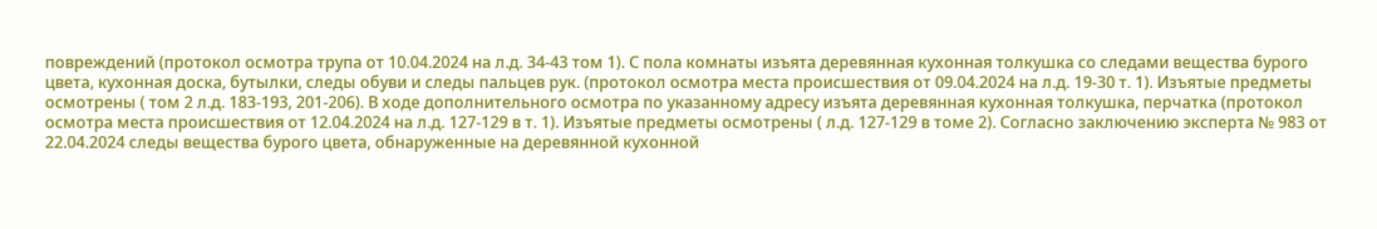повреждений (протокол осмотра трупа от 10.04.2024 на л.д. 34-43 том 1). С пола комнаты изъята деревянная кухонная толкушка со следами вещества бурого цвета, кухонная доска, бутылки, следы обуви и следы пальцев рук. (протокол осмотра места происшествия от 09.04.2024 на л.д. 19-30 т. 1). Изъятые предметы осмотрены ( том 2 л.д. 183-193, 201-206). В ходе дополнительного осмотра по указанному адресу изъята деревянная кухонная толкушка, перчатка (протокол осмотра места происшествия от 12.04.2024 на л.д. 127-129 в т. 1). Изъятые предметы осмотрены ( л.д. 127-129 в томе 2). Согласно заключению эксперта № 983 от 22.04.2024 следы вещества бурого цвета, обнаруженные на деревянной кухонной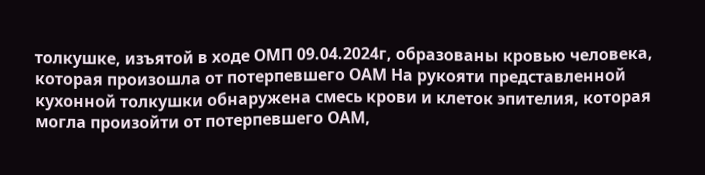толкушке, изъятой в ходе ОМП 09.04.2024г, образованы кровью человека, которая произошла от потерпевшего ОАМ На рукояти представленной кухонной толкушки обнаружена смесь крови и клеток эпителия, которая могла произойти от потерпевшего ОАМ,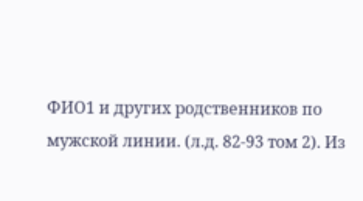ФИО1 и других родственников по мужской линии. (л.д. 82-93 том 2). Из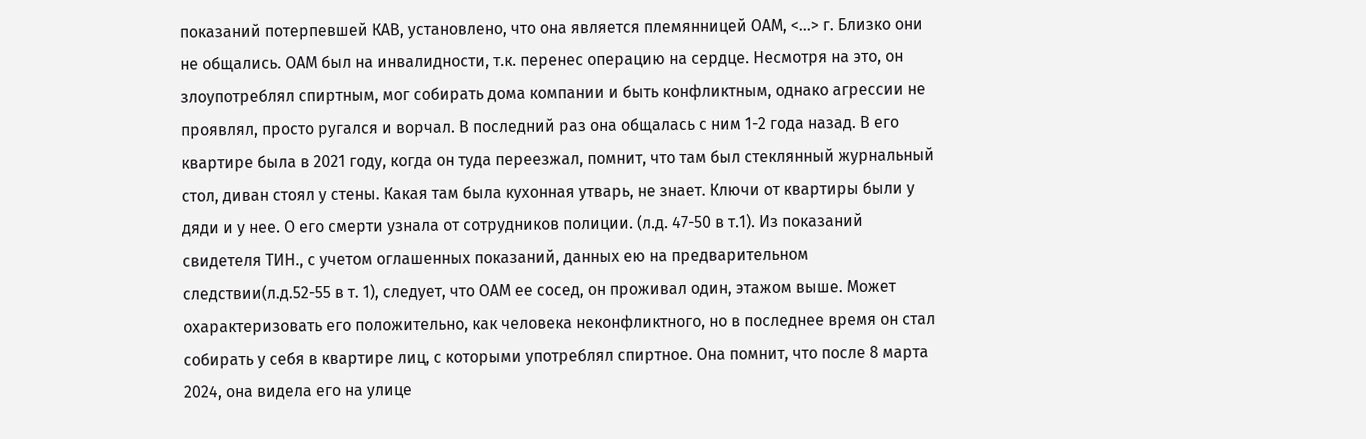показаний потерпевшей КАВ, установлено, что она является племянницей ОАМ, <...> г. Близко они не общались. ОАМ был на инвалидности, т.к. перенес операцию на сердце. Несмотря на это, он злоупотреблял спиртным, мог собирать дома компании и быть конфликтным, однако агрессии не проявлял, просто ругался и ворчал. В последний раз она общалась с ним 1-2 года назад. В его квартире была в 2021 году, когда он туда переезжал, помнит, что там был стеклянный журнальный стол, диван стоял у стены. Какая там была кухонная утварь, не знает. Ключи от квартиры были у дяди и у нее. О его смерти узнала от сотрудников полиции. (л.д. 47-50 в т.1). Из показаний свидетеля ТИН., с учетом оглашенных показаний, данных ею на предварительном следствии(л.д.52-55 в т. 1), следует, что ОАМ ее сосед, он проживал один, этажом выше. Может охарактеризовать его положительно, как человека неконфликтного, но в последнее время он стал собирать у себя в квартире лиц, с которыми употреблял спиртное. Она помнит, что после 8 марта 2024, она видела его на улице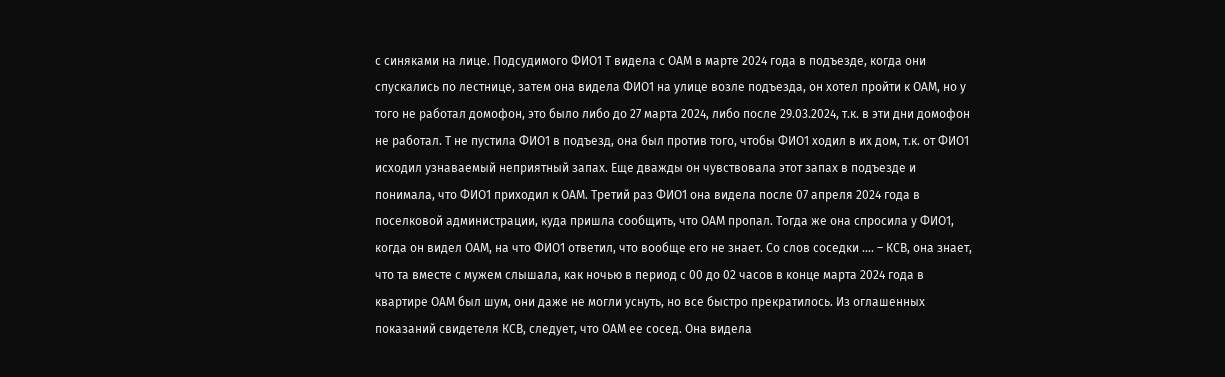с синяками на лице. Подсудимого ФИО1 Т видела с ОАМ в марте 2024 года в подъезде, когда они спускались по лестнице, затем она видела ФИО1 на улице возле подъезда, он хотел пройти к ОАМ, но у того не работал домофон, это было либо до 27 марта 2024, либо после 29.03.2024, т.к. в эти дни домофон не работал. Т не пустила ФИО1 в подъезд, она был против того, чтобы ФИО1 ходил в их дом, т.к. от ФИО1 исходил узнаваемый неприятный запах. Еще дважды он чувствовала этот запах в подъезде и понимала, что ФИО1 приходил к ОАМ. Третий раз ФИО1 она видела после 07 апреля 2024 года в поселковой администрации, куда пришла сообщить, что ОАМ пропал. Тогда же она спросила у ФИО1, когда он видел ОАМ, на что ФИО1 ответил, что вообще его не знает. Со слов соседки .... – КСВ, она знает, что та вместе с мужем слышала, как ночью в период с 00 до 02 часов в конце марта 2024 года в квартире ОАМ был шум, они даже не могли уснуть, но все быстро прекратилось. Из оглашенных показаний свидетеля КСВ, следует, что ОАМ ее сосед. Она видела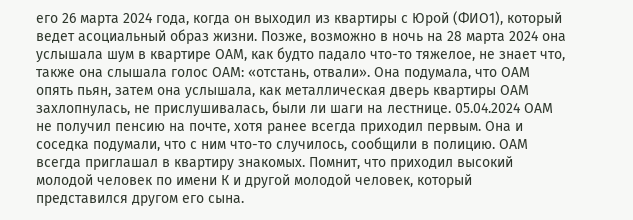его 26 марта 2024 года, когда он выходил из квартиры с Юрой (ФИО1), который ведет асоциальный образ жизни. Позже, возможно в ночь на 28 марта 2024 она услышала шум в квартире ОАМ, как будто падало что-то тяжелое, не знает что, также она слышала голос ОАМ: «отстань, отвали». Она подумала, что ОАМ опять пьян, затем она услышала, как металлическая дверь квартиры ОАМ захлопнулась, не прислушивалась, были ли шаги на лестнице. 05.04.2024 ОАМ не получил пенсию на почте, хотя ранее всегда приходил первым. Она и соседка подумали, что с ним что-то случилось, сообщили в полицию. ОАМ всегда приглашал в квартиру знакомых. Помнит, что приходил высокий молодой человек по имени К и другой молодой человек, который представился другом его сына.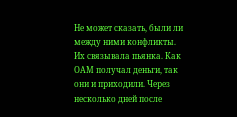Не может сказать, были ли между ними конфликты. Их связывала пьянка. Как ОАМ получал деньги, так они и приходили. Через несколько дней после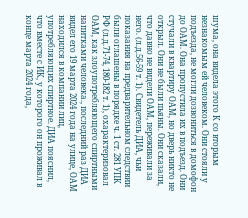шума, она видела этого К со вторым незнакомым ей человеком. Они стояли у подъезда, не могли дозвониться в домофон до ОАМ. Она пропустила их в подъезд. Они стучали в квартиру ОАМ, но дверь никто не открыл. Они не были пьяны. Они сказали, что давно не видели ОАМ, переживали за него. (л.д.56-59 т. 1). Свидетель ДИА, чьи показания на предварительном следствии были оглашены в порядке ч. 1 ст. 281 УПК РФ (л.д.71-74, 180-182 т. 1), охарактеризовал ОАМ, как злоупотребляющего спиртными напитками человека., последний раз ДИА видел его 19 марта 2024 года на улице, ОАМ находился в компании лиц, употребляющих спиртное. ДИА пояснил, что вместе с ИК, у которого он проживал в конце марта 2024 года,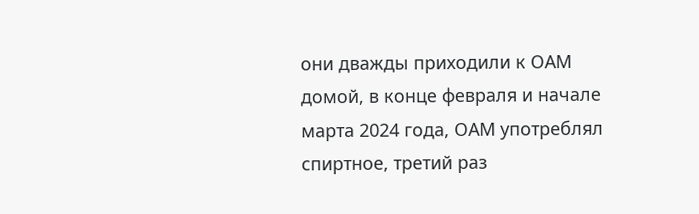они дважды приходили к ОАМ домой, в конце февраля и начале марта 2024 года, ОАМ употреблял спиртное, третий раз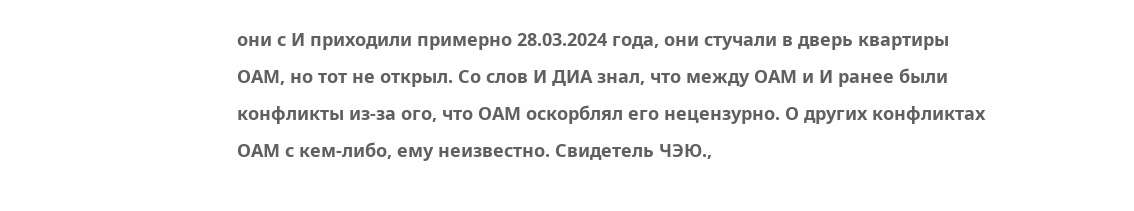они с И приходили примерно 28.03.2024 года, они стучали в дверь квартиры ОАМ, но тот не открыл. Со слов И ДИА знал, что между ОАМ и И ранее были конфликты из-за ого, что ОАМ оскорблял его нецензурно. О других конфликтах ОАМ с кем-либо, ему неизвестно. Свидетель ЧЭЮ.,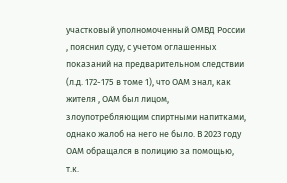участковый уполномоченный ОМВД России , пояснил суду, с учетом оглашенных показаний на предварительном следствии (л.д. 172-175 в томе 1), что ОАМ знал, как жителя , ОАМ был лицом, злоупотребляющим спиртными напитками, однако жалоб на него не было. В 2023 году ОАМ обращался в полицию за помощью, т.к.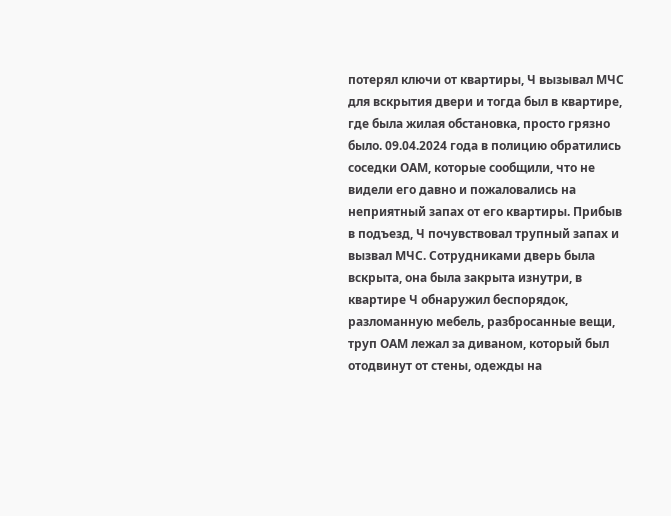потерял ключи от квартиры, Ч вызывал МЧС для вскрытия двери и тогда был в квартире, где была жилая обстановка, просто грязно было. 09.04.2024 года в полицию обратились соседки ОАМ, которые сообщили, что не видели его давно и пожаловались на неприятный запах от его квартиры. Прибыв в подъезд, Ч почувствовал трупный запах и вызвал МЧС. Сотрудниками дверь была вскрыта, она была закрыта изнутри, в квартире Ч обнаружил беспорядок, разломанную мебель, разбросанные вещи, труп ОАМ лежал за диваном, который был отодвинут от стены, одежды на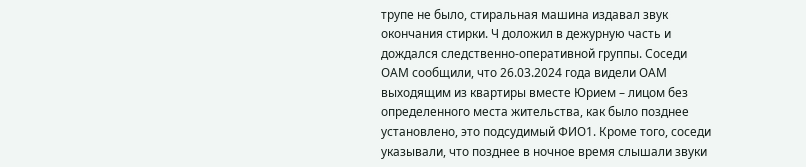трупе не было, стиральная машина издавал звук окончания стирки. Ч доложил в дежурную часть и дождался следственно-оперативной группы. Соседи ОАМ сообщили, что 26.03.2024 года видели ОАМ выходящим из квартиры вместе Юрием – лицом без определенного места жительства, как было позднее установлено, это подсудимый ФИО1. Кроме того, соседи указывали, что позднее в ночное время слышали звуки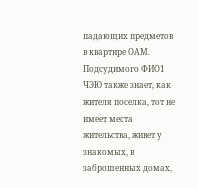падающих предметов в квартире ОАМ. Подсудимого ФИО1 ЧЭЮ также знает, как жителя поселка, тот не имеет места жительства, живет у знакомых, в заброшенных домах,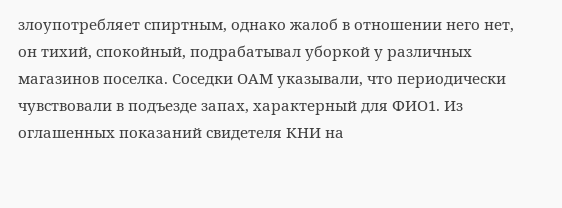злоупотребляет спиртным, однако жалоб в отношении него нет, он тихий, спокойный, подрабатывал уборкой у различных магазинов поселка. Соседки ОАМ указывали, что периодически чувствовали в подъезде запах, характерный для ФИО1. Из оглашенных показаний свидетеля КНИ на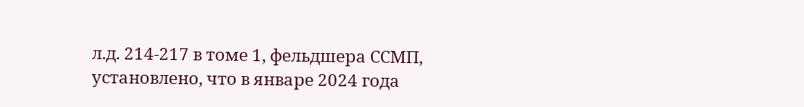л.д. 214-217 в томе 1, фельдшера ССМП, установлено, что в январе 2024 года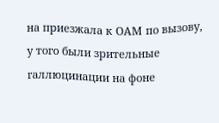на приезжала к ОАМ по вызову, у того были зрительные галлюцинации на фоне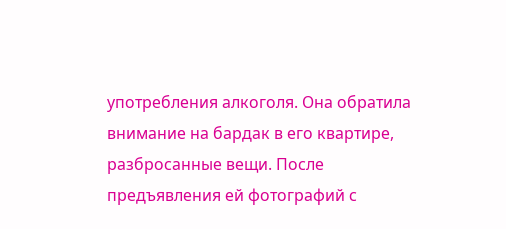употребления алкоголя. Она обратила внимание на бардак в его квартире, разбросанные вещи. После предъявления ей фотографий с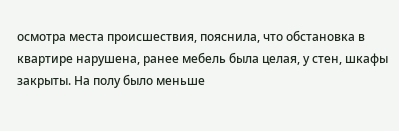осмотра места происшествия, пояснила, что обстановка в квартире нарушена, ранее мебель была целая, у стен, шкафы закрыты. На полу было меньше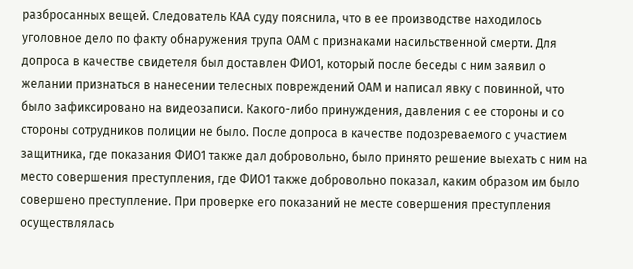разбросанных вещей. Следователь КАА суду пояснила, что в ее производстве находилось уголовное дело по факту обнаружения трупа ОАМ с признаками насильственной смерти. Для допроса в качестве свидетеля был доставлен ФИО1, который после беседы с ним заявил о желании признаться в нанесении телесных повреждений ОАМ и написал явку с повинной, что было зафиксировано на видеозаписи. Какого-либо принуждения, давления с ее стороны и со стороны сотрудников полиции не было. После допроса в качестве подозреваемого с участием защитника, где показания ФИО1 также дал добровольно, было принято решение выехать с ним на место совершения преступления, где ФИО1 также добровольно показал, каким образом им было совершено преступление. При проверке его показаний не месте совершения преступления осуществлялась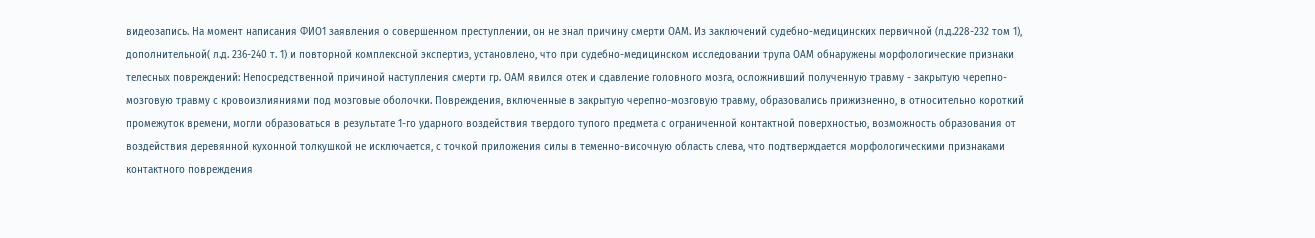видеозапись. На момент написания ФИО1 заявления о совершенном преступлении, он не знал причину смерти ОАМ. Из заключений судебно-медицинских первичной (л.д.228-232 том 1), дополнительной( л.д. 236-240 т. 1) и повторной комплексной экспертиз, установлено, что при судебно-медицинском исследовании трупа ОАМ обнаружены морфологические признаки телесных повреждений: Непосредственной причиной наступления смерти гр. ОАМ явился отек и сдавление головного мозга, осложнивший полученную травму - закрытую черепно-мозговую травму с кровоизлияниями под мозговые оболочки. Повреждения, включенные в закрытую черепно-мозговую травму, образовались прижизненно, в относительно короткий промежуток времени, могли образоваться в результате 1-го ударного воздействия твердого тупого предмета с ограниченной контактной поверхностью, возможность образования от воздействия деревянной кухонной толкушкой не исключается, с точкой приложения силы в теменно-височную область слева, что подтверждается морфологическими признаками контактного повреждения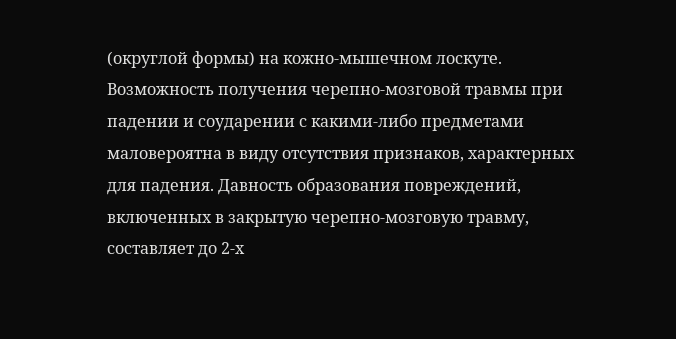(округлой формы) на кожно-мышечном лоскуте. Возможность получения черепно-мозговой травмы при падении и соударении с какими-либо предметами маловероятна в виду отсутствия признаков, характерных для падения. Давность образования повреждений, включенных в закрытую черепно-мозговую травму, составляет до 2-х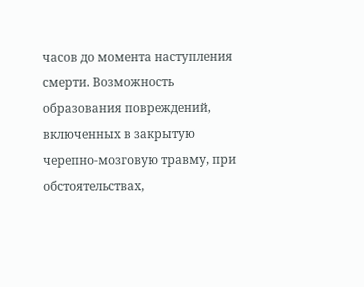часов до момента наступления смерти. Возможность образования повреждений, включенных в закрытую черепно-мозговую травму, при обстоятельствах,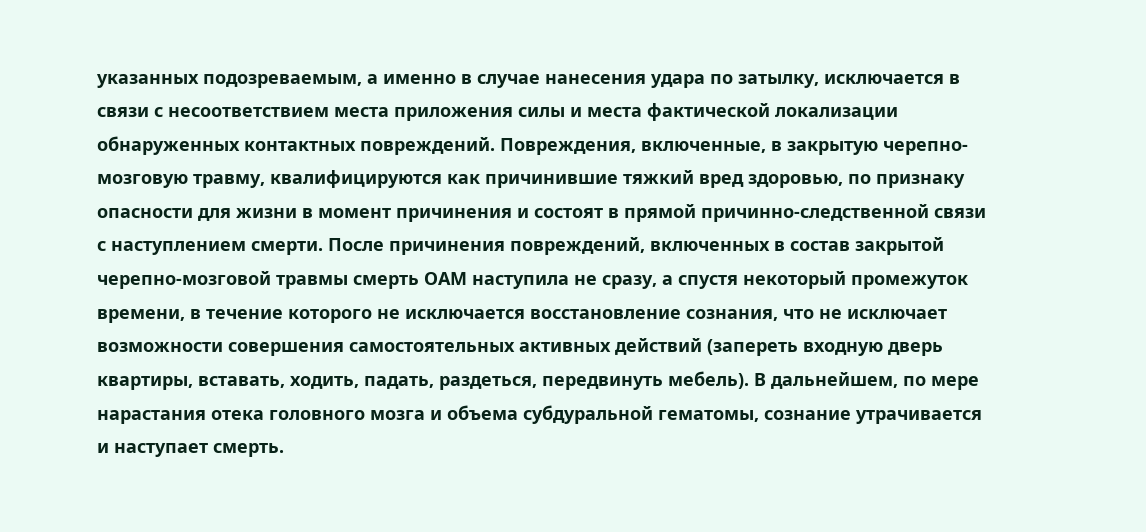указанных подозреваемым, а именно в случае нанесения удара по затылку, исключается в связи с несоответствием места приложения силы и места фактической локализации обнаруженных контактных повреждений. Повреждения, включенные, в закрытую черепно-мозговую травму, квалифицируются как причинившие тяжкий вред здоровью, по признаку опасности для жизни в момент причинения и состоят в прямой причинно-следственной связи с наступлением смерти. После причинения повреждений, включенных в состав закрытой черепно-мозговой травмы смерть ОАМ наступила не сразу, а спустя некоторый промежуток времени, в течение которого не исключается восстановление сознания, что не исключает возможности совершения самостоятельных активных действий (запереть входную дверь квартиры, вставать, ходить, падать, раздеться, передвинуть мебель). В дальнейшем, по мере нарастания отека головного мозга и объема субдуральной гематомы, сознание утрачивается и наступает смерть.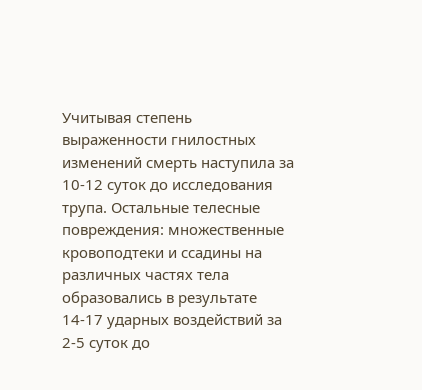Учитывая степень выраженности гнилостных изменений смерть наступила за 10-12 суток до исследования трупа. Остальные телесные повреждения: множественные кровоподтеки и ссадины на различных частях тела образовались в результате 14-17 ударных воздействий за 2-5 суток до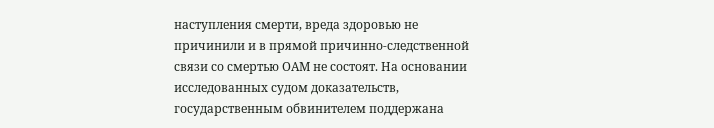наступления смерти, вреда здоровью не причинили и в прямой причинно-следственной связи со смертью ОАМ не состоят. На основании исследованных судом доказательств, государственным обвинителем поддержана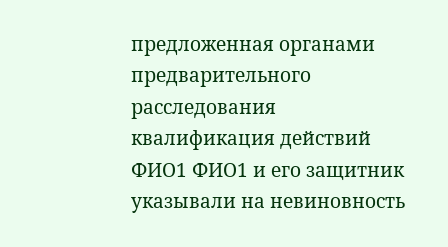предложенная органами предварительного расследования квалификация действий ФИО1 ФИО1 и его защитник указывали на невиновность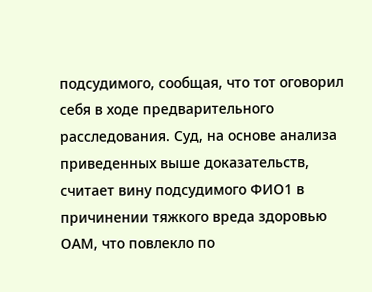подсудимого, сообщая, что тот оговорил себя в ходе предварительного расследования. Суд, на основе анализа приведенных выше доказательств, считает вину подсудимого ФИО1 в причинении тяжкого вреда здоровью ОАМ, что повлекло по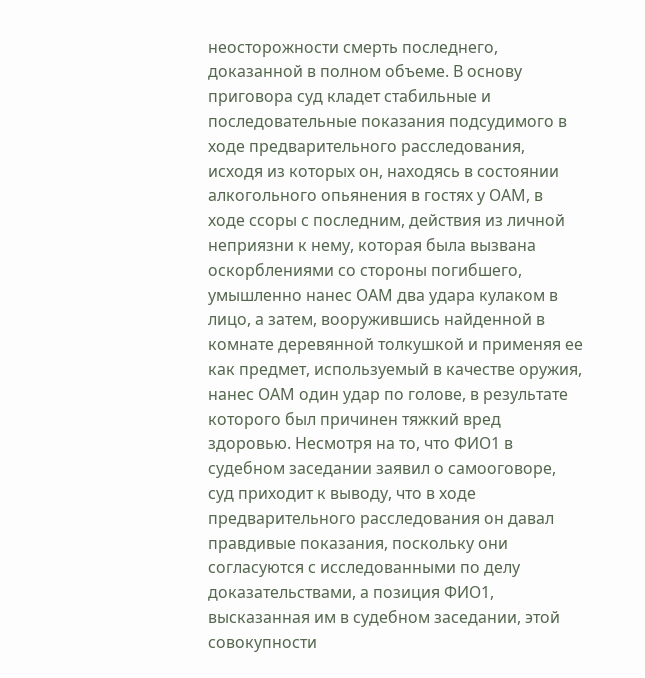неосторожности смерть последнего, доказанной в полном объеме. В основу приговора суд кладет стабильные и последовательные показания подсудимого в ходе предварительного расследования, исходя из которых он, находясь в состоянии алкогольного опьянения в гостях у ОАМ, в ходе ссоры с последним, действия из личной неприязни к нему, которая была вызвана оскорблениями со стороны погибшего, умышленно нанес ОАМ два удара кулаком в лицо, а затем, вооружившись найденной в комнате деревянной толкушкой и применяя ее как предмет, используемый в качестве оружия, нанес ОАМ один удар по голове, в результате которого был причинен тяжкий вред здоровью. Несмотря на то, что ФИО1 в судебном заседании заявил о самооговоре, суд приходит к выводу, что в ходе предварительного расследования он давал правдивые показания, поскольку они согласуются с исследованными по делу доказательствами, а позиция ФИО1, высказанная им в судебном заседании, этой совокупности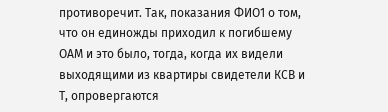противоречит. Так, показания ФИО1 о том, что он единожды приходил к погибшему ОАМ и это было, тогда, когда их видели выходящими из квартиры свидетели КСВ и Т, опровергаются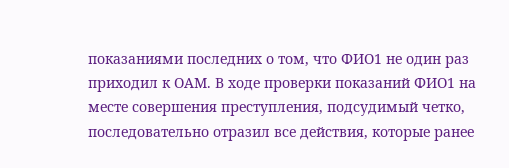показаниями последних о том, что ФИО1 не один раз приходил к ОАМ. В ходе проверки показаний ФИО1 на месте совершения преступления, подсудимый четко, последовательно отразил все действия, которые ранее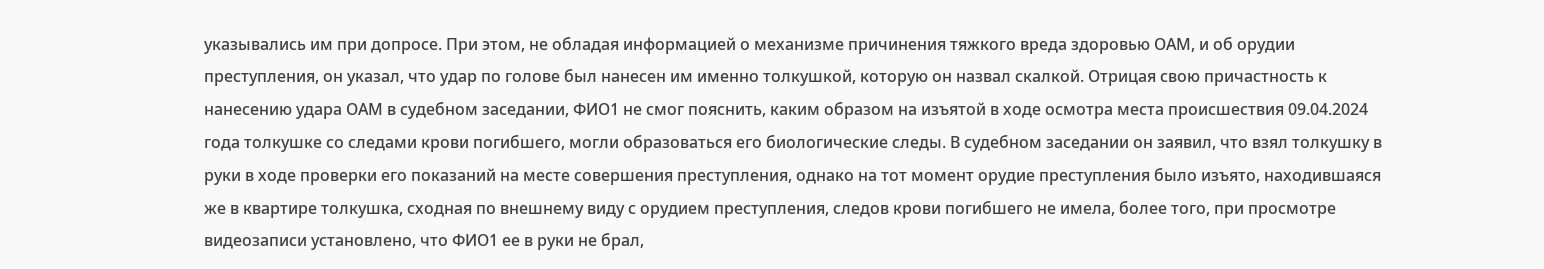указывались им при допросе. При этом, не обладая информацией о механизме причинения тяжкого вреда здоровью ОАМ, и об орудии преступления, он указал, что удар по голове был нанесен им именно толкушкой, которую он назвал скалкой. Отрицая свою причастность к нанесению удара ОАМ в судебном заседании, ФИО1 не смог пояснить, каким образом на изъятой в ходе осмотра места происшествия 09.04.2024 года толкушке со следами крови погибшего, могли образоваться его биологические следы. В судебном заседании он заявил, что взял толкушку в руки в ходе проверки его показаний на месте совершения преступления, однако на тот момент орудие преступления было изъято, находившаяся же в квартире толкушка, сходная по внешнему виду с орудием преступления, следов крови погибшего не имела, более того, при просмотре видеозаписи установлено, что ФИО1 ее в руки не брал,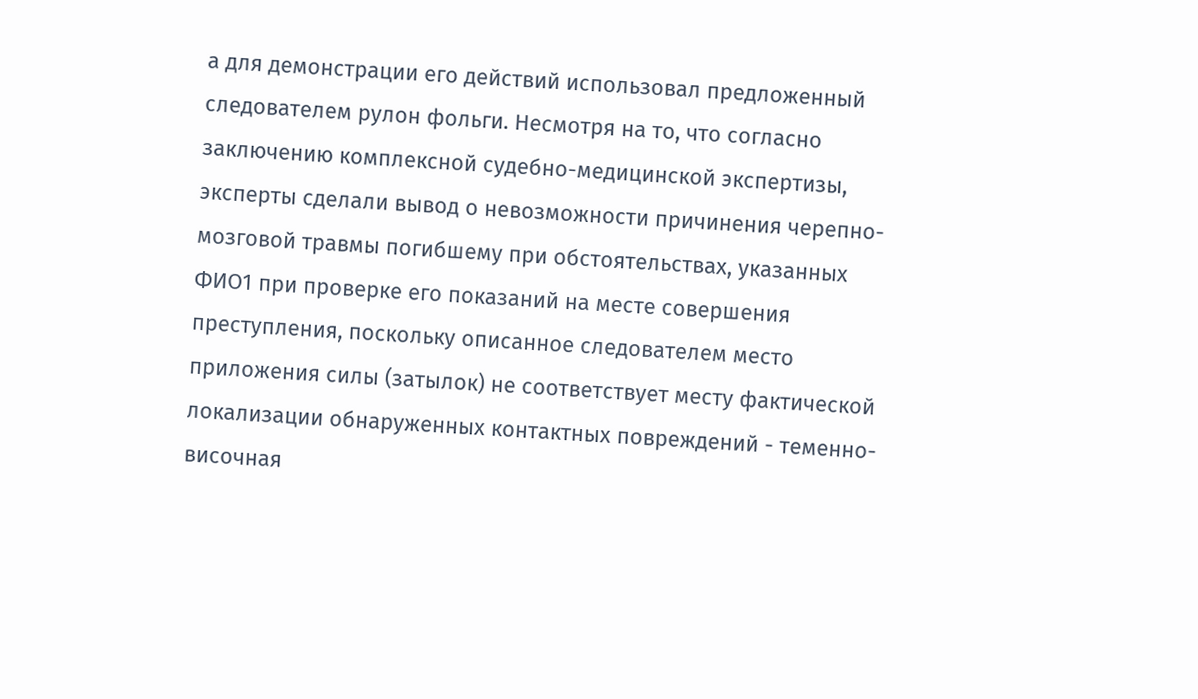а для демонстрации его действий использовал предложенный следователем рулон фольги. Несмотря на то, что согласно заключению комплексной судебно-медицинской экспертизы, эксперты сделали вывод о невозможности причинения черепно-мозговой травмы погибшему при обстоятельствах, указанных ФИО1 при проверке его показаний на месте совершения преступления, поскольку описанное следователем место приложения силы (затылок) не соответствует месту фактической локализации обнаруженных контактных повреждений - теменно-височная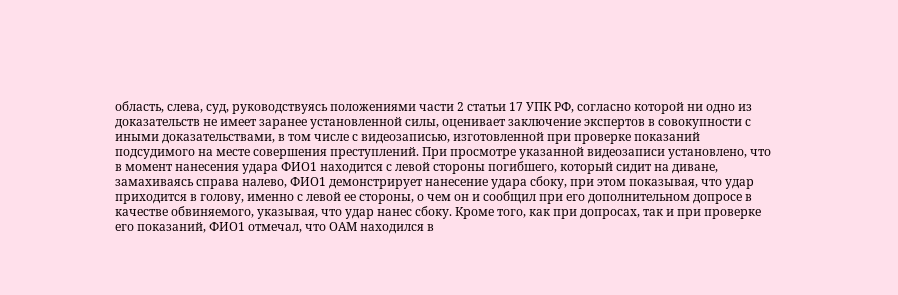область, слева, суд, руководствуясь положениями части 2 статьи 17 УПК РФ, согласно которой ни одно из доказательств не имеет заранее установленной силы, оценивает заключение экспертов в совокупности с иными доказательствами, в том числе с видеозаписью, изготовленной при проверке показаний подсудимого на месте совершения преступлений. При просмотре указанной видеозаписи установлено, что в момент нанесения удара ФИО1 находится с левой стороны погибшего, который сидит на диване, замахиваясь справа налево, ФИО1 демонстрирует нанесение удара сбоку, при этом показывая, что удар приходится в голову, именно с левой ее стороны, о чем он и сообщил при его дополнительном допросе в качестве обвиняемого, указывая, что удар нанес сбоку. Кроме того, как при допросах, так и при проверке его показаний, ФИО1 отмечал, что ОАМ находился в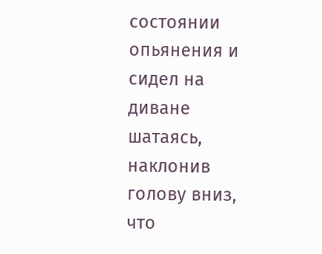состоянии опьянения и сидел на диване шатаясь, наклонив голову вниз, что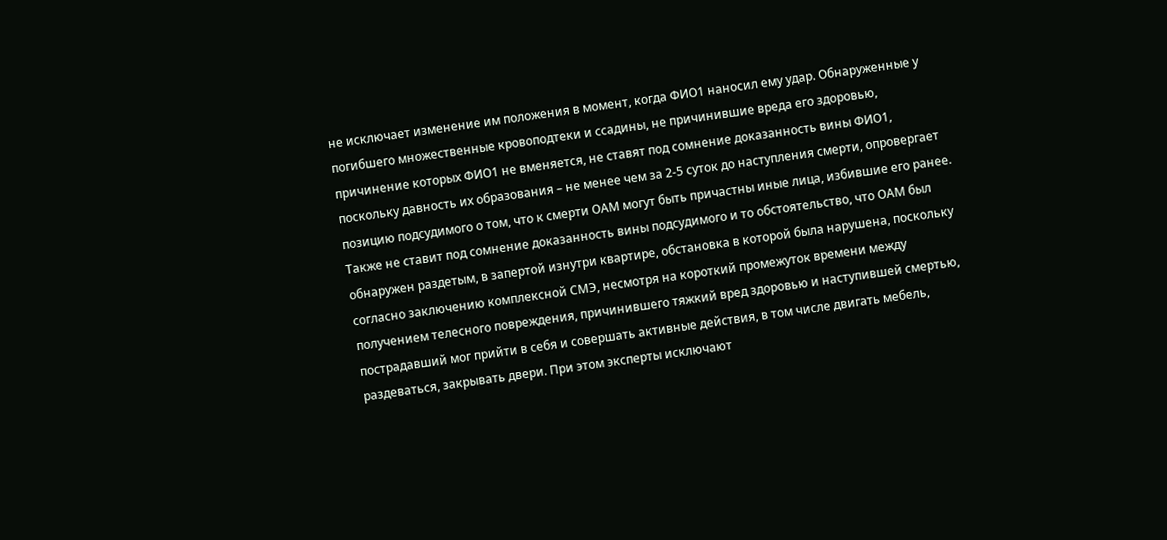не исключает изменение им положения в момент, когда ФИО1 наносил ему удар. Обнаруженные у погибшего множественные кровоподтеки и ссадины, не причинившие вреда его здоровью, причинение которых ФИО1 не вменяется, не ставят под сомнение доказанность вины ФИО1, поскольку давность их образования – не менее чем за 2-5 суток до наступления смерти, опровергает позицию подсудимого о том, что к смерти ОАМ могут быть причастны иные лица, избившие его ранее. Также не ставит под сомнение доказанность вины подсудимого и то обстоятельство, что ОАМ был обнаружен раздетым, в запертой изнутри квартире, обстановка в которой была нарушена, поскольку согласно заключению комплексной СМЭ, несмотря на короткий промежуток времени между получением телесного повреждения, причинившего тяжкий вред здоровью и наступившей смертью, пострадавший мог прийти в себя и совершать активные действия, в том числе двигать мебель, раздеваться, закрывать двери. При этом эксперты исключают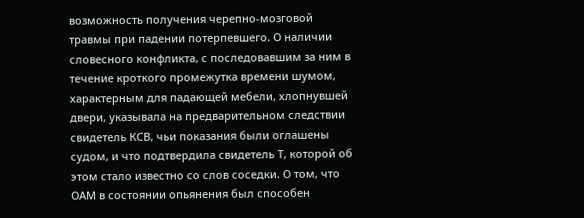возможность получения черепно-мозговой травмы при падении потерпевшего. О наличии словесного конфликта, с последовавшим за ним в течение кроткого промежутка времени шумом, характерным для падающей мебели, хлопнувшей двери, указывала на предварительном следствии свидетель КСВ, чьи показания были оглашены судом, и что подтвердила свидетель Т, которой об этом стало известно со слов соседки. О том, что ОАМ в состоянии опьянения был способен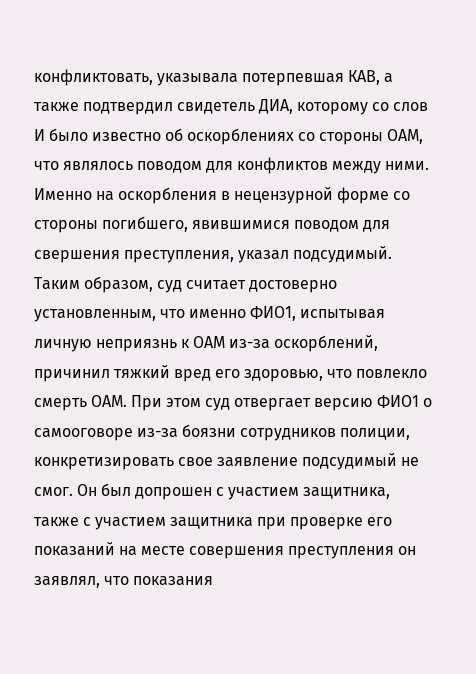конфликтовать, указывала потерпевшая КАВ, а также подтвердил свидетель ДИА, которому со слов И было известно об оскорблениях со стороны ОАМ, что являлось поводом для конфликтов между ними. Именно на оскорбления в нецензурной форме со стороны погибшего, явившимися поводом для свершения преступления, указал подсудимый. Таким образом, суд считает достоверно установленным, что именно ФИО1, испытывая личную неприязнь к ОАМ из-за оскорблений, причинил тяжкий вред его здоровью, что повлекло смерть ОАМ. При этом суд отвергает версию ФИО1 о самооговоре из-за боязни сотрудников полиции, конкретизировать свое заявление подсудимый не смог. Он был допрошен с участием защитника, также с участием защитника при проверке его показаний на месте совершения преступления он заявлял, что показания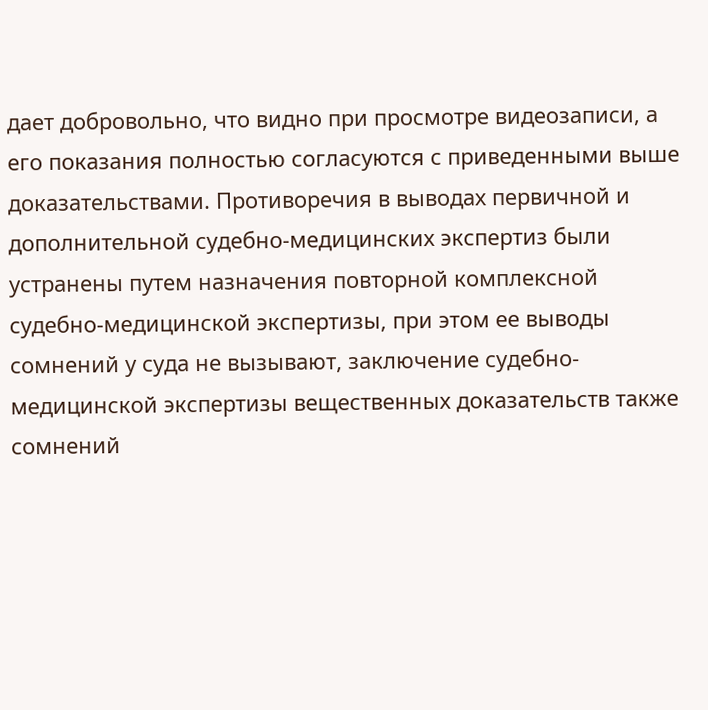дает добровольно, что видно при просмотре видеозаписи, а его показания полностью согласуются с приведенными выше доказательствами. Противоречия в выводах первичной и дополнительной судебно-медицинских экспертиз были устранены путем назначения повторной комплексной судебно-медицинской экспертизы, при этом ее выводы сомнений у суда не вызывают, заключение судебно-медицинской экспертизы вещественных доказательств также сомнений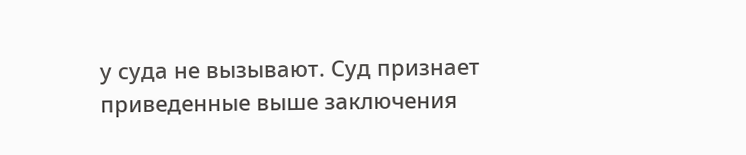у суда не вызывают. Суд признает приведенные выше заключения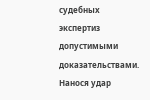судебных экспертиз допустимыми доказательствами. Нанося удар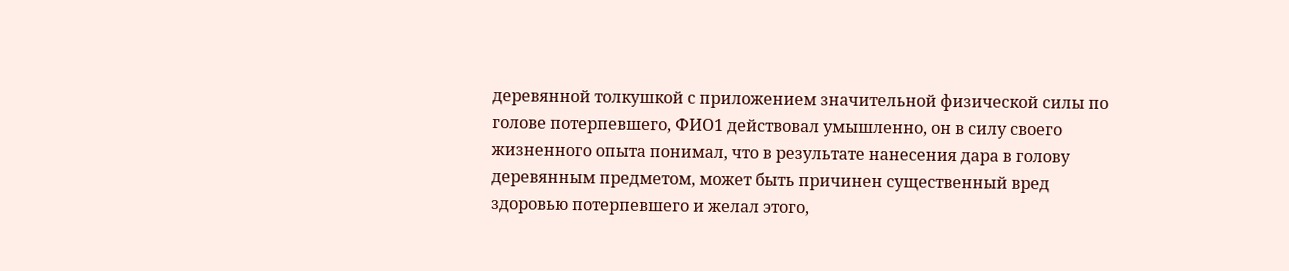деревянной толкушкой с приложением значительной физической силы по голове потерпевшего, ФИО1 действовал умышленно, он в силу своего жизненного опыта понимал, что в результате нанесения дара в голову деревянным предметом, может быть причинен существенный вред здоровью потерпевшего и желал этого,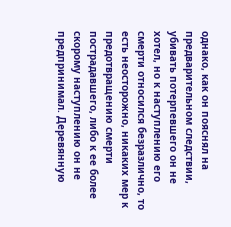однако, как он пояснял на предварительном следствии, убивать потерпевшего он не хотел, но к наступлению его смерти относился безразлично, то есть неосторожно, никаких мер к предотвращению смерти пострадавшего, либо к ее более скорому наступлению он не предпринимал. Деревянную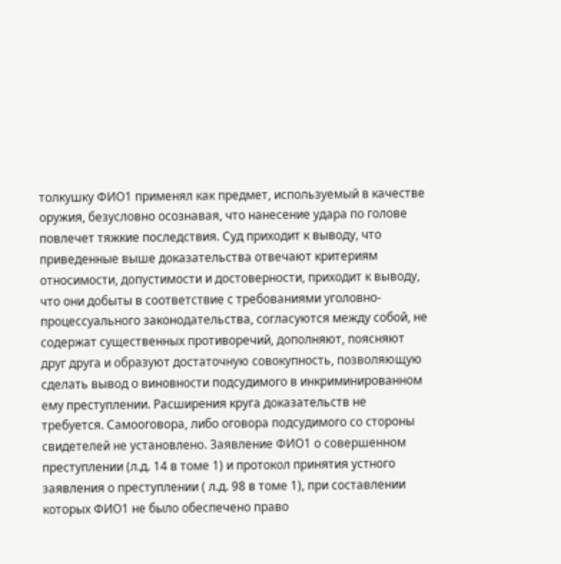толкушку ФИО1 применял как предмет, используемый в качестве оружия, безусловно осознавая, что нанесение удара по голове повлечет тяжкие последствия. Суд приходит к выводу, что приведенные выше доказательства отвечают критериям относимости, допустимости и достоверности, приходит к выводу, что они добыты в соответствие с требованиями уголовно-процессуального законодательства, согласуются между собой, не содержат существенных противоречий, дополняют, поясняют друг друга и образуют достаточную совокупность, позволяющую сделать вывод о виновности подсудимого в инкриминированном ему преступлении. Расширения круга доказательств не требуется. Самооговора, либо оговора подсудимого со стороны свидетелей не установлено. Заявление ФИО1 о совершенном преступлении (л.д. 14 в томе 1) и протокол принятия устного заявления о преступлении ( л.д. 98 в томе 1), при составлении которых ФИО1 не было обеспечено право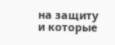на защиту и которые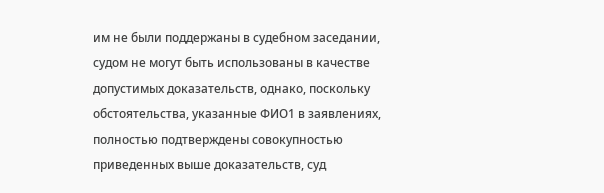им не были поддержаны в судебном заседании, судом не могут быть использованы в качестве допустимых доказательств, однако, поскольку обстоятельства, указанные ФИО1 в заявлениях, полностью подтверждены совокупностью приведенных выше доказательств, суд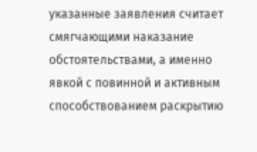указанные заявления считает смягчающими наказание обстоятельствами, а именно явкой с повинной и активным способствованием раскрытию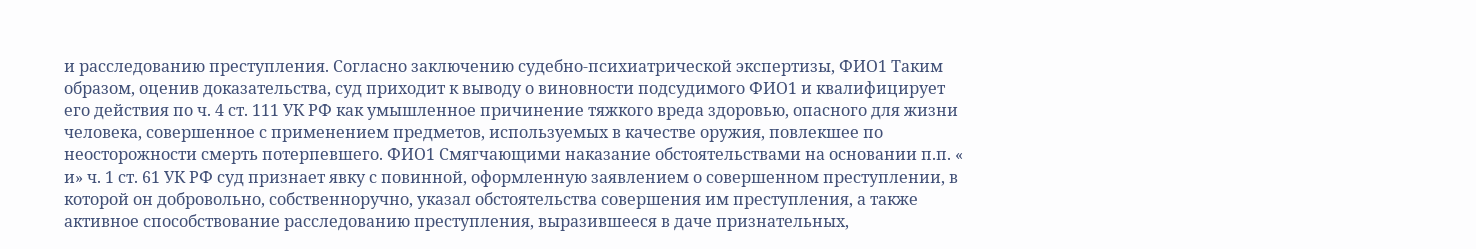и расследованию преступления. Согласно заключению судебно-психиатрической экспертизы, ФИО1 Таким образом, оценив доказательства, суд приходит к выводу о виновности подсудимого ФИО1 и квалифицирует его действия по ч. 4 ст. 111 УК РФ как умышленное причинение тяжкого вреда здоровью, опасного для жизни человека, совершенное с применением предметов, используемых в качестве оружия, повлекшее по неосторожности смерть потерпевшего. ФИО1 Смягчающими наказание обстоятельствами на основании п.п. « и» ч. 1 ст. 61 УК РФ суд признает явку с повинной, оформленную заявлением о совершенном преступлении, в которой он добровольно, собственноручно, указал обстоятельства совершения им преступления, а также активное способствование расследованию преступления, выразившееся в даче признательных,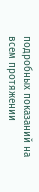подробных показаний на всем протяжении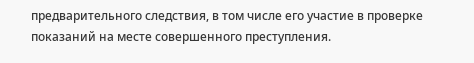предварительного следствия, в том числе его участие в проверке показаний на месте совершенного преступления.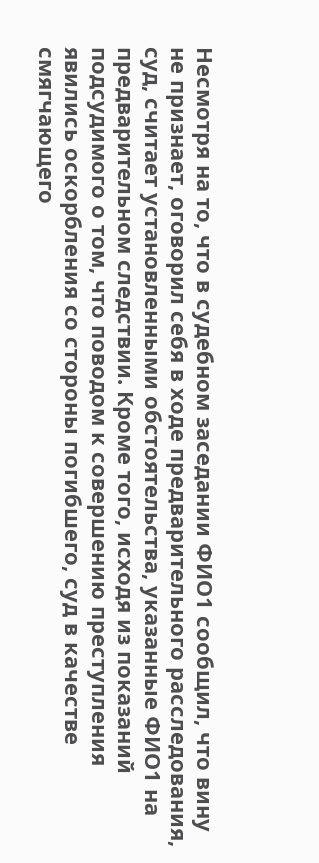Несмотря на то, что в судебном заседании ФИО1 сообщил, что вину не признает, оговорил себя в ходе предварительного расследования, суд, считает установленными обстоятельства, указанные ФИО1 на предварительном следствии. Кроме того, исходя из показаний подсудимого о том, что поводом к совершению преступления явились оскорбления со стороны погибшего, суд в качестве смягчающего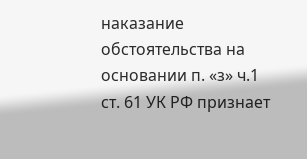наказание обстоятельства на основании п. «з» ч.1 ст. 61 УК РФ признает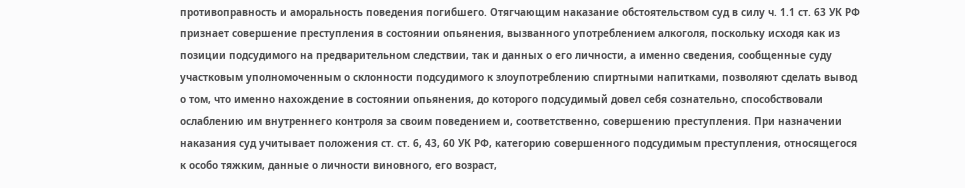противоправность и аморальность поведения погибшего. Отягчающим наказание обстоятельством суд в силу ч. 1.1 ст. 63 УК РФ признает совершение преступления в состоянии опьянения, вызванного употреблением алкоголя, поскольку исходя как из позиции подсудимого на предварительном следствии, так и данных о его личности, а именно сведения, сообщенные суду участковым уполномоченным о склонности подсудимого к злоупотреблению спиртными напитками, позволяют сделать вывод о том, что именно нахождение в состоянии опьянения, до которого подсудимый довел себя сознательно, способствовали ослаблению им внутреннего контроля за своим поведением и, соответственно, совершению преступления. При назначении наказания суд учитывает положения ст. ст. 6, 43, 60 УК РФ, категорию совершенного подсудимым преступления, относящегося к особо тяжким, данные о личности виновного, его возраст,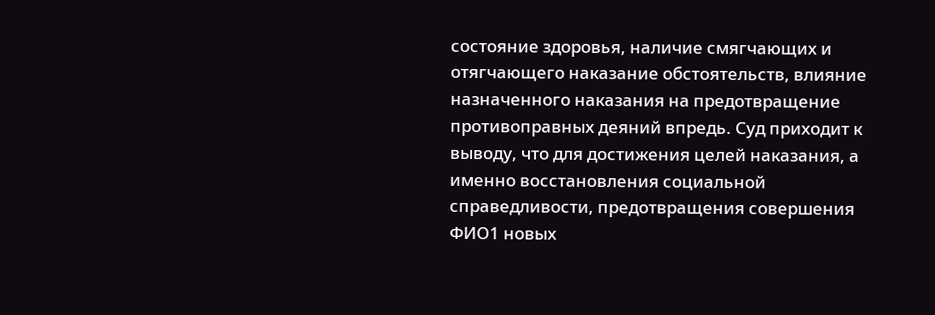состояние здоровья, наличие смягчающих и отягчающего наказание обстоятельств, влияние назначенного наказания на предотвращение противоправных деяний впредь. Суд приходит к выводу, что для достижения целей наказания, а именно восстановления социальной справедливости, предотвращения совершения ФИО1 новых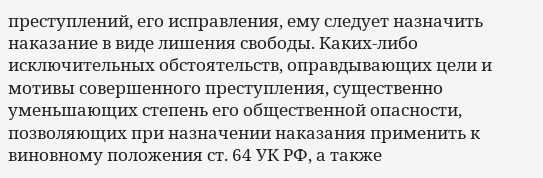преступлений, его исправления, ему следует назначить наказание в виде лишения свободы. Каких-либо исключительных обстоятельств, оправдывающих цели и мотивы совершенного преступления, существенно уменьшающих степень его общественной опасности, позволяющих при назначении наказания применить к виновному положения ст. 64 УК РФ, а также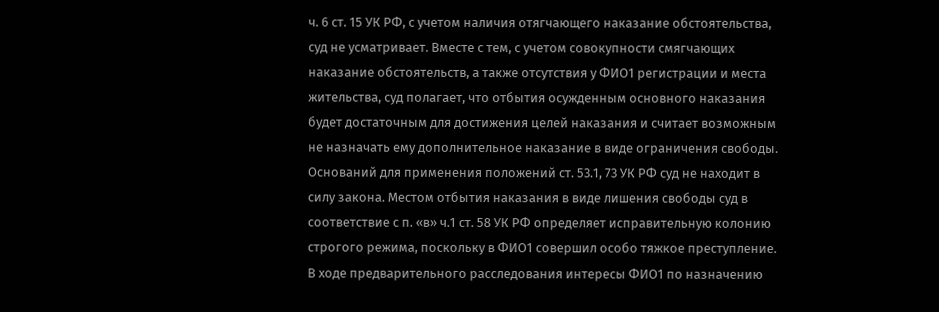ч. 6 ст. 15 УК РФ, с учетом наличия отягчающего наказание обстоятельства, суд не усматривает. Вместе с тем, с учетом совокупности смягчающих наказание обстоятельств, а также отсутствия у ФИО1 регистрации и места жительства, суд полагает, что отбытия осужденным основного наказания будет достаточным для достижения целей наказания и считает возможным не назначать ему дополнительное наказание в виде ограничения свободы. Оснований для применения положений ст. 53.1, 73 УК РФ суд не находит в силу закона. Местом отбытия наказания в виде лишения свободы суд в соответствие с п. «в» ч.1 ст. 58 УК РФ определяет исправительную колонию строгого режима, поскольку в ФИО1 совершил особо тяжкое преступление. В ходе предварительного расследования интересы ФИО1 по назначению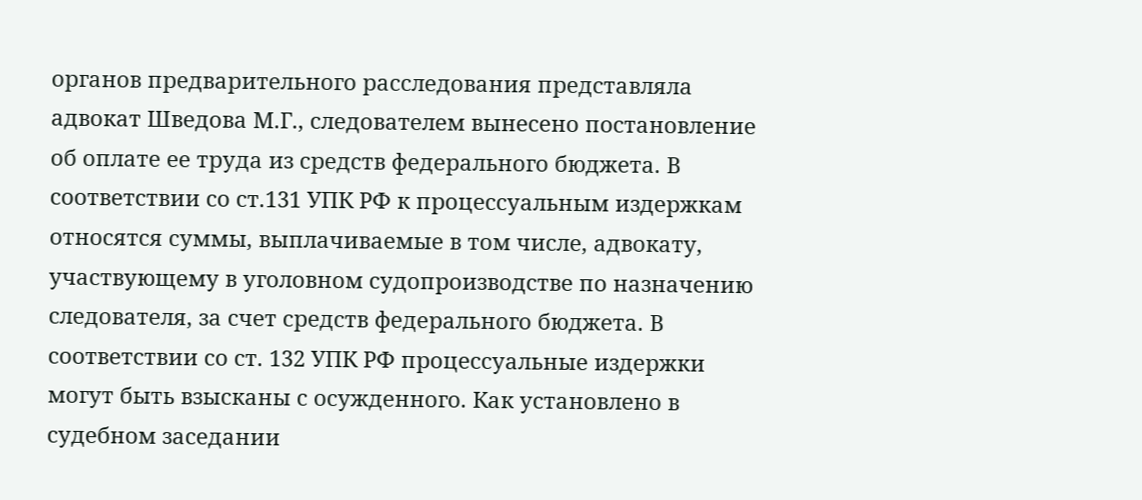органов предварительного расследования представляла адвокат Шведова М.Г., следователем вынесено постановление об оплате ее труда из средств федерального бюджета. В соответствии со ст.131 УПК РФ к процессуальным издержкам относятся суммы, выплачиваемые в том числе, адвокату, участвующему в уголовном судопроизводстве по назначению следователя, за счет средств федерального бюджета. В соответствии со ст. 132 УПК РФ процессуальные издержки могут быть взысканы с осужденного. Как установлено в судебном заседании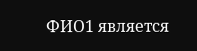ФИО1 является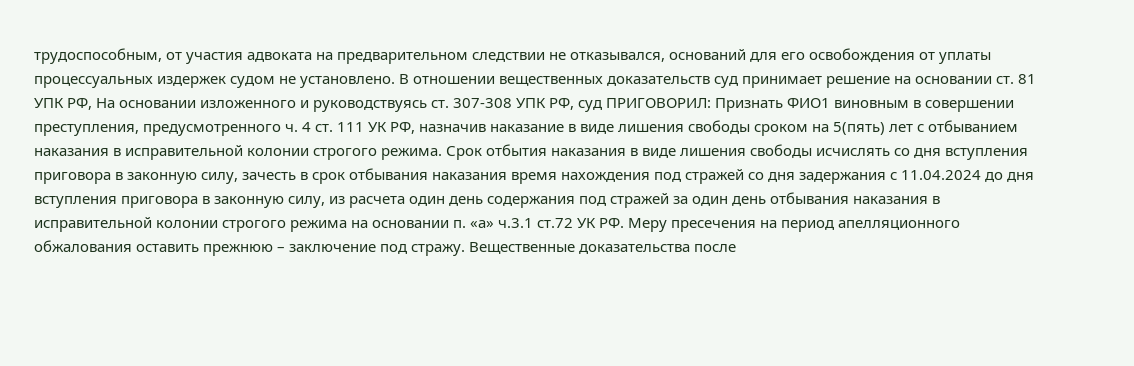трудоспособным, от участия адвоката на предварительном следствии не отказывался, оснований для его освобождения от уплаты процессуальных издержек судом не установлено. В отношении вещественных доказательств суд принимает решение на основании ст. 81 УПК РФ, На основании изложенного и руководствуясь ст. 307-308 УПК РФ, суд ПРИГОВОРИЛ: Признать ФИО1 виновным в совершении преступления, предусмотренного ч. 4 ст. 111 УК РФ, назначив наказание в виде лишения свободы сроком на 5(пять) лет с отбыванием наказания в исправительной колонии строгого режима. Срок отбытия наказания в виде лишения свободы исчислять со дня вступления приговора в законную силу, зачесть в срок отбывания наказания время нахождения под стражей со дня задержания с 11.04.2024 до дня вступления приговора в законную силу, из расчета один день содержания под стражей за один день отбывания наказания в исправительной колонии строгого режима на основании п. «а» ч.3.1 ст.72 УК РФ. Меру пресечения на период апелляционного обжалования оставить прежнюю – заключение под стражу. Вещественные доказательства после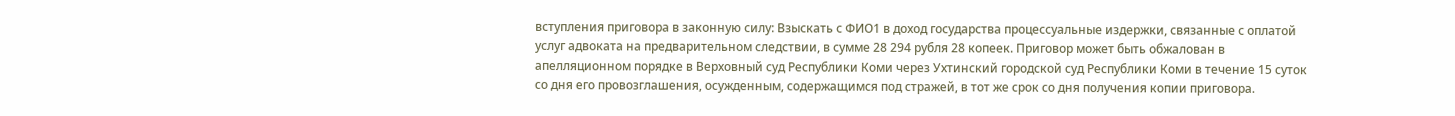вступления приговора в законную силу: Взыскать с ФИО1 в доход государства процессуальные издержки, связанные с оплатой услуг адвоката на предварительном следствии, в сумме 28 294 рубля 28 копеек. Приговор может быть обжалован в апелляционном порядке в Верховный суд Республики Коми через Ухтинский городской суд Республики Коми в течение 15 суток со дня его провозглашения, осужденным, содержащимся под стражей, в тот же срок со дня получения копии приговора.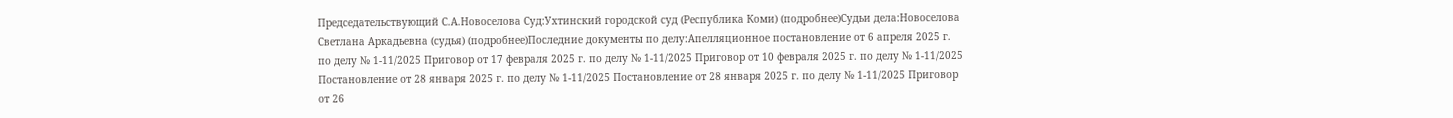Председательствующий С.А.Новоселова Суд:Ухтинский городской суд (Республика Коми) (подробнее)Судьи дела:Новоселова Светлана Аркадьевна (судья) (подробнее)Последние документы по делу:Апелляционное постановление от 6 апреля 2025 г. по делу № 1-11/2025 Приговор от 17 февраля 2025 г. по делу № 1-11/2025 Приговор от 10 февраля 2025 г. по делу № 1-11/2025 Постановление от 28 января 2025 г. по делу № 1-11/2025 Постановление от 28 января 2025 г. по делу № 1-11/2025 Приговор от 26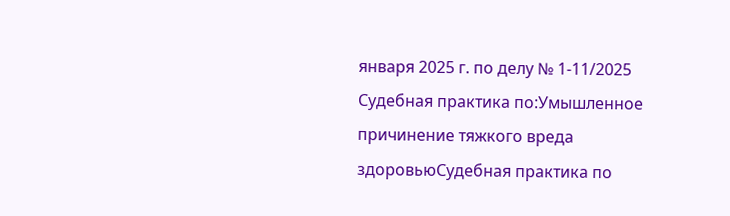января 2025 г. по делу № 1-11/2025 Судебная практика по:Умышленное причинение тяжкого вреда здоровьюСудебная практика по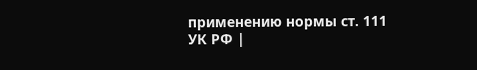применению нормы ст. 111 УК РФ |